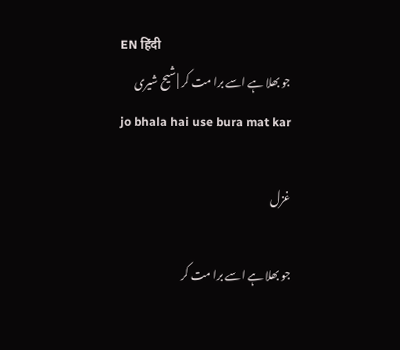EN हिंदी
جو بھلا ہے اسے برا مت کر | شیح شیری
jo bhala hai use bura mat kar

غزل

جو بھلا ہے اسے برا مت کر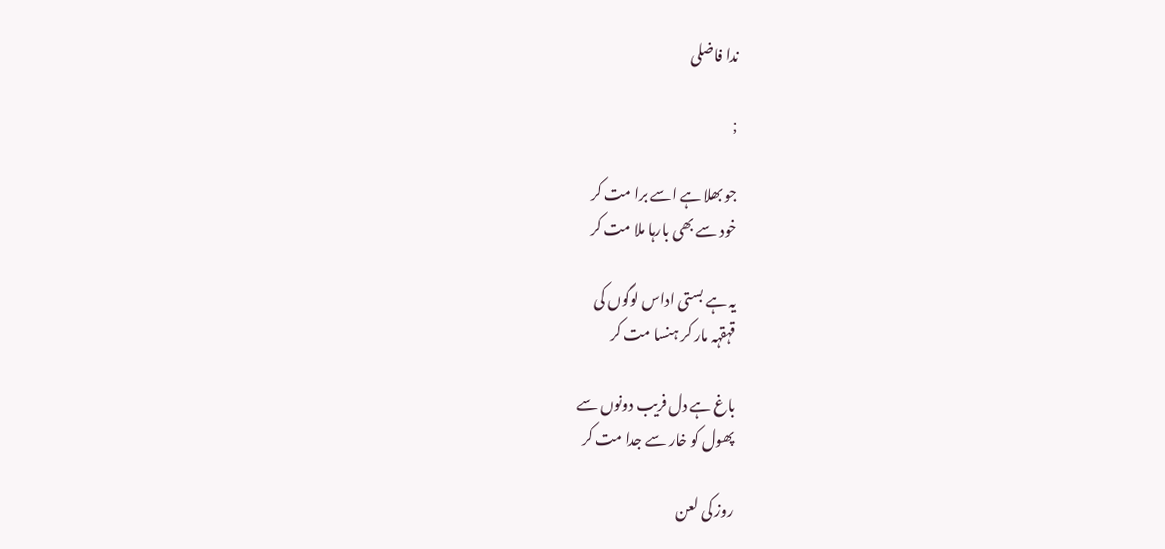ندا فاضلی

;

جو بھلا ہے اسے برا مت کر
خود سے بھی بارہا ملا مت کر

یہ ہے بستی اداس لوگوں کی
قہقہہ مار کر ہنسا مت کر

باغ ہے دل فریب دونوں سے
پھول کو خار سے جدا مت کر

روز کی لعن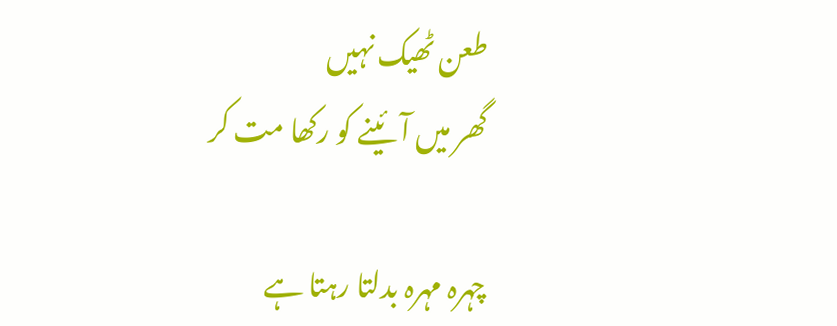طعن ٹھیک نہیں
گھر میں آئینے کو رکھا مت کر

چہرہ مہرہ بدلتا رہتا ہے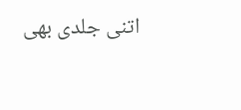اتنی جلدی بھی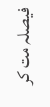فیصلہ مت کر